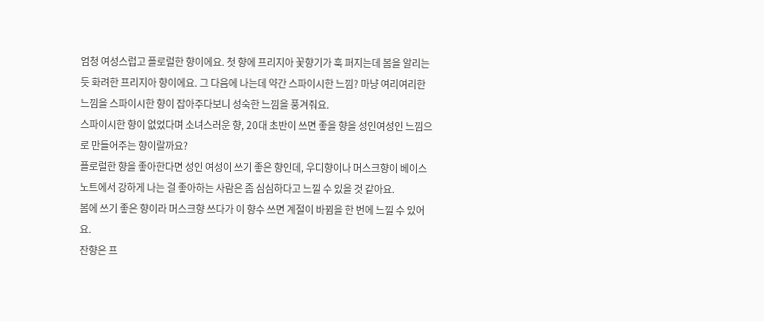엄청 여성스럽고 플로럴한 향이에요. 첫 향에 프리지아 꽃향기가 훅 퍼지는데 봄을 알리는 듯 화려한 프리지아 향이에요. 그 다음에 나는데 약간 스파이시한 느낌? 마냥 여리여리한 느낌을 스파이시한 향이 잡아주다보니 성숙한 느낌을 풍겨줘요.
스파이시한 향이 없었다며 소녀스러운 향, 20대 초반이 쓰면 좋을 향을 성인여성인 느낌으로 만들어주는 향이랄까요?
플로럴한 향을 좋아한다면 성인 여성이 쓰기 좋은 향인데, 우디향이나 머스크향이 베이스노트에서 강하게 나는 걸 좋아하는 사람은 좀 심심하다고 느낄 수 있을 것 같아요.
봄에 쓰기 좋은 향이라 머스크향 쓰다가 이 향수 쓰면 계절이 바뀜을 한 번에 느낄 수 있어요.
잔향은 프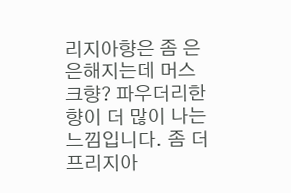리지아향은 좀 은은해지는데 머스크향? 파우더리한 향이 더 많이 나는 느낌입니다. 좀 더 프리지아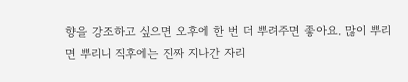향을 강조하고 싶으면 오후에 한 번 더 뿌려주면 좋아요. 많이 뿌리면 뿌리니 직후에는 진짜 지나간 자리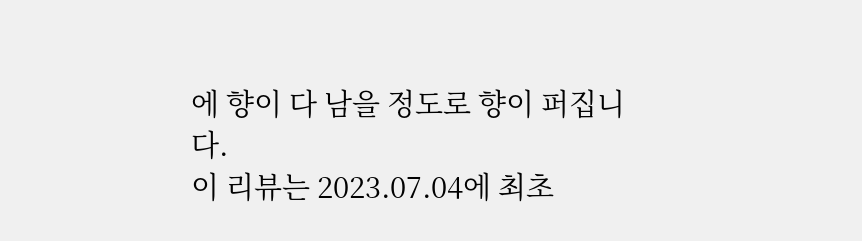에 향이 다 남을 정도로 향이 퍼집니다.
이 리뷰는 2023.07.04에 최초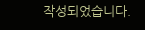작성되었습니다.